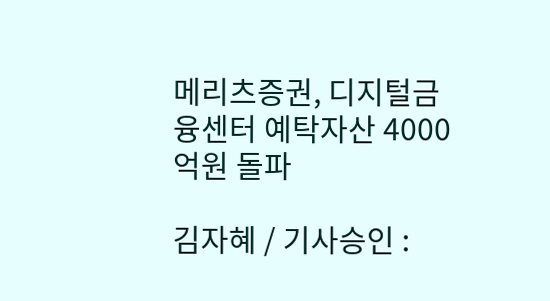메리츠증권, 디지털금융센터 예탁자산 4000억원 돌파

김자혜 / 기사승인 :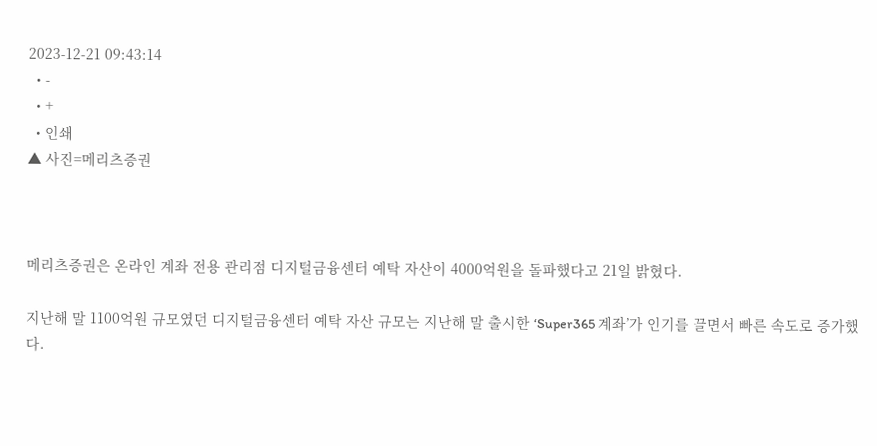2023-12-21 09:43:14
  • -
  • +
  • 인쇄
▲ 사진=메리츠증권



메리츠증권은 온라인 계좌 전용 관리점 디지털금융센터 예탁 자산이 4000억원을 돌파했다고 21일 밝혔다.

지난해 말 1100억원 규모였던 디지털금융센터 예탁 자산 규모는 지난해 말 출시한 ‘Super365 계좌’가 인기를 끌면서 빠른 속도로 증가했다.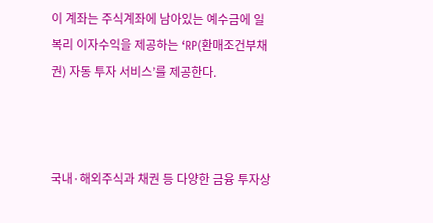이 계좌는 주식계좌에 남아있는 예수금에 일복리 이자수익을 제공하는 ‘RP(환매조건부채권) 자동 투자 서비스’를 제공한다.



국내·해외주식과 채권 등 다양한 금융 투자상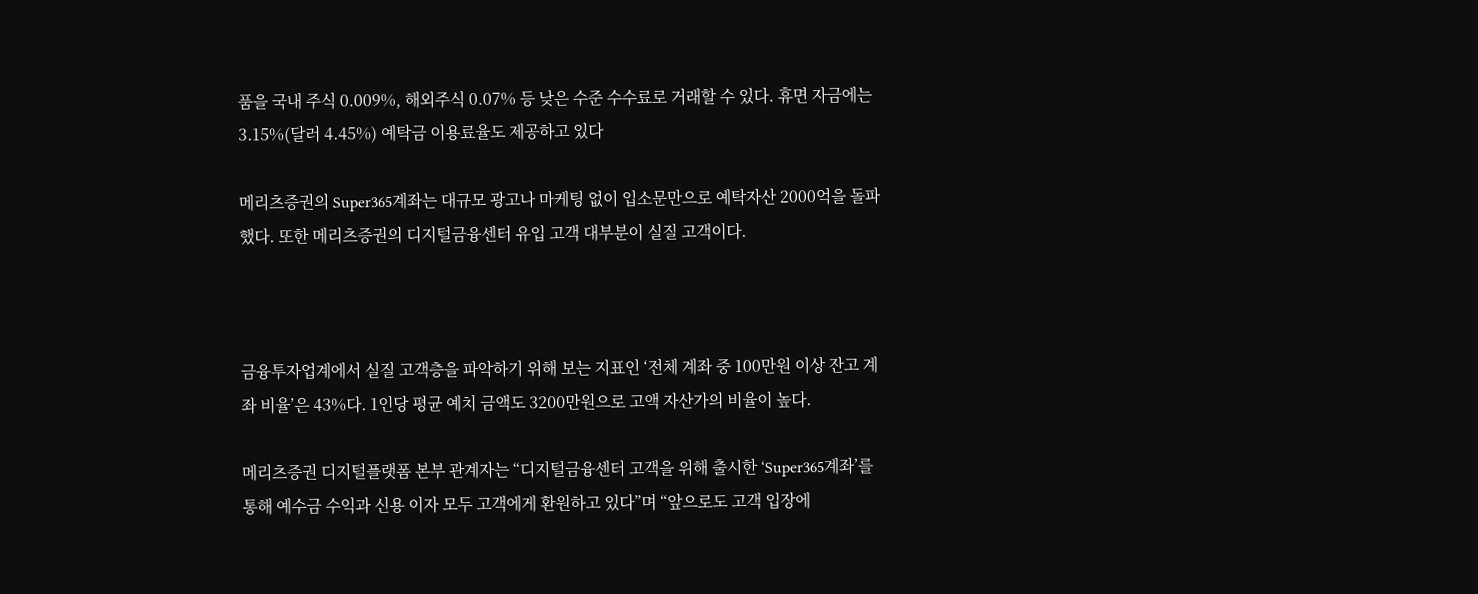품을 국내 주식 0.009%, 해외주식 0.07% 등 낮은 수준 수수료로 거래할 수 있다. 휴면 자금에는 3.15%(달러 4.45%) 예탁금 이용료율도 제공하고 있다

메리츠증권의 Super365계좌는 대규모 광고나 마케팅 없이 입소문만으로 예탁자산 2000억을 돌파했다. 또한 메리츠증권의 디지털금융센터 유입 고객 대부분이 실질 고객이다.



금융투자업계에서 실질 고객층을 파악하기 위해 보는 지표인 ‘전체 계좌 중 100만원 이상 잔고 계좌 비율’은 43%다. 1인당 평균 예치 금액도 3200만원으로 고액 자산가의 비율이 높다.

메리츠증권 디지털플랫폼 본부 관계자는 “디지털금융센터 고객을 위해 출시한 ‘Super365계좌’를 통해 예수금 수익과 신용 이자 모두 고객에게 환원하고 있다”며 “앞으로도 고객 입장에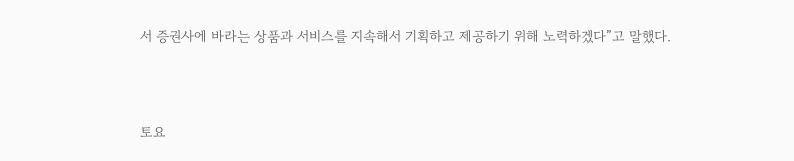서 증권사에 바라는 상품과 서비스를 지속해서 기획하고 제공하기 위해 노력하겠다”고 말했다.



토요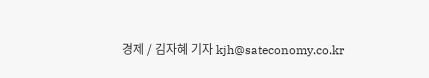경제 / 김자혜 기자 kjh@sateconomy.co.kr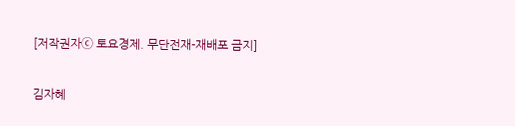[저작권자ⓒ 토요경제. 무단전재-재배포 금지]

김자혜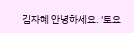김자혜 안녕하세요. '토요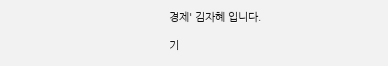경제' 김자혜 입니다.

기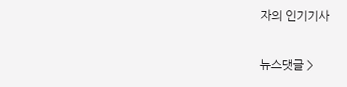자의 인기기사

뉴스댓글 >